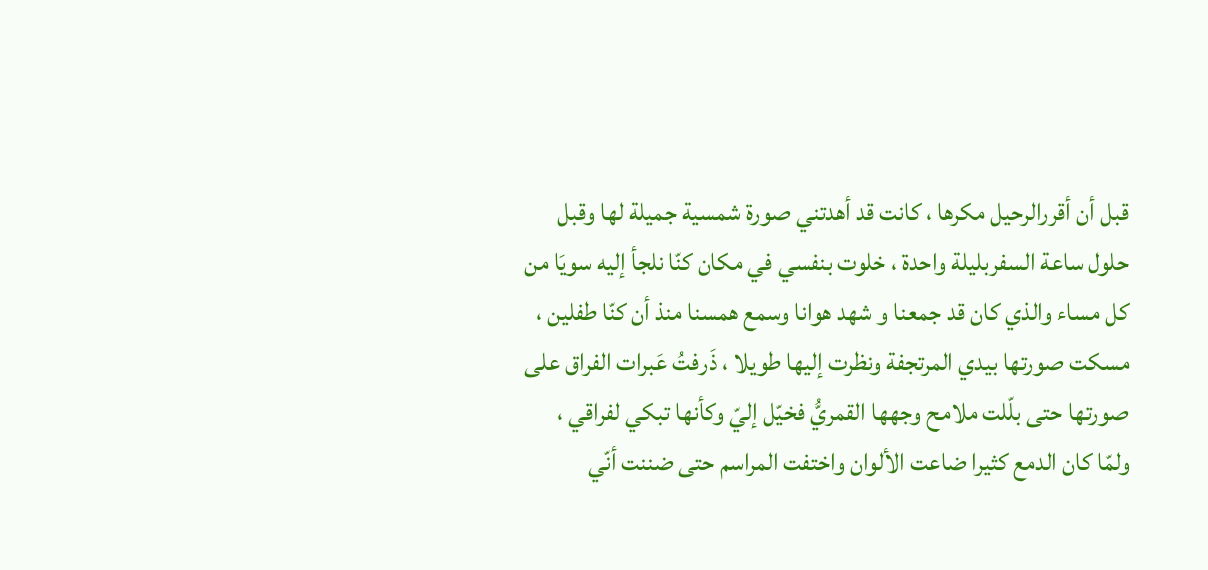قبل أن أقررالرحيل مكرها ، كانت قد أهدتني صورة شمسية جميلة لها وقبل حلول ساعة السفربليلة واحدة ، خلوت بنفسي في مكان كنّا نلجأ إليه سويَا من كل مساء والذي كان قد جمعنا و شهد هوانا وسمع همسنا منذ أن كنّا طفلين ، مسكت صورتها بيدي المرتجفة ونظرت إليها طويلا ، ذَرفتُ عَبرات الفراق على صورتها حتى بلّلت ملامح وجهها القمريُّ فخيّل إليّ وكأنها تبكي لفراقي ، ولمّا كان الدمع كثيرا ضاعت الألوان واختفت المراسم حتى ضننت أنّي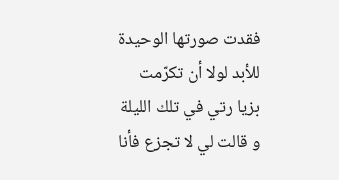فقدت صورتها الوحيدة للأبد لولا أن تكرّمت بزيا رتي في تلك الليلة و قالت لي لا تجزع فأنا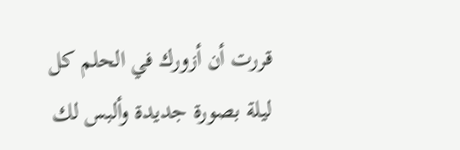قررت أن أزورك في الحلم كل ليلة بصورة جديدة وألبس لك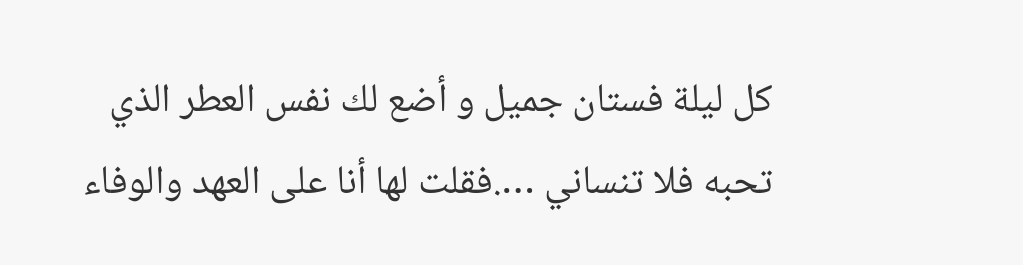كل ليلة فستان جميل و أضع لك نفس العطر الذي تحبه فلا تنساني ….فقلت لها أنا على العهد والوفاء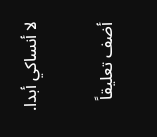لا أنساكي أبدا.

أضف تعليقاً